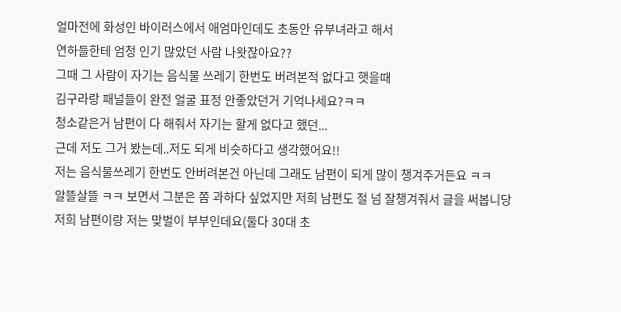얼마전에 화성인 바이러스에서 애엄마인데도 초동안 유부녀라고 해서
연하들한테 엄청 인기 많았던 사람 나왓잖아요??
그때 그 사람이 자기는 음식물 쓰레기 한번도 버려본적 없다고 햇을때
김구라랑 패널들이 완전 얼굴 표정 안좋았던거 기억나세요?ㅋㅋ
청소같은거 남편이 다 해줘서 자기는 할게 없다고 했던...
근데 저도 그거 봤는데..저도 되게 비슷하다고 생각했어요!!
저는 음식물쓰레기 한번도 안버려본건 아닌데 그래도 남편이 되게 많이 챙겨주거든요 ㅋㅋ
알뜰살뜰 ㅋㅋ 보면서 그분은 쫌 과하다 싶었지만 저희 남편도 절 넘 잘챙겨줘서 글을 써봅니당
저희 남편이랑 저는 맞벌이 부부인데요(둘다 30대 초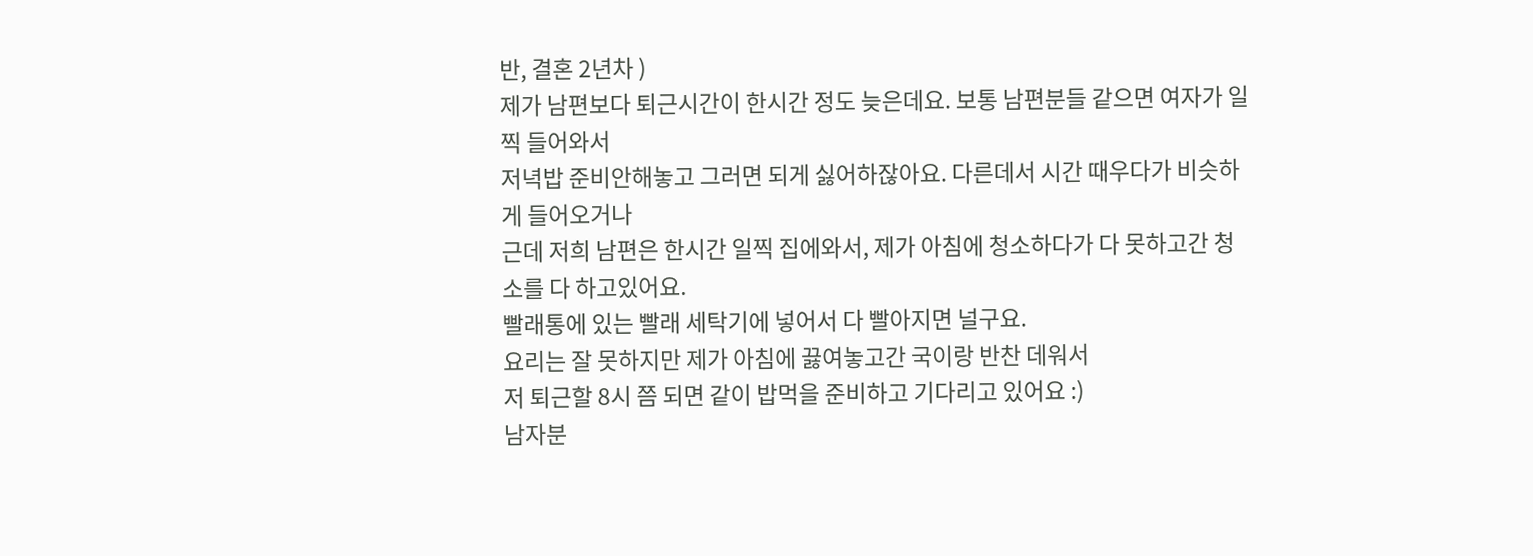반, 결혼 2년차 )
제가 남편보다 퇴근시간이 한시간 정도 늦은데요. 보통 남편분들 같으면 여자가 일찍 들어와서
저녁밥 준비안해놓고 그러면 되게 싫어하잖아요. 다른데서 시간 때우다가 비슷하게 들어오거나
근데 저희 남편은 한시간 일찍 집에와서, 제가 아침에 청소하다가 다 못하고간 청소를 다 하고있어요.
빨래통에 있는 빨래 세탁기에 넣어서 다 빨아지면 널구요.
요리는 잘 못하지만 제가 아침에 끓여놓고간 국이랑 반찬 데워서
저 퇴근할 8시 쯤 되면 같이 밥먹을 준비하고 기다리고 있어요 :)
남자분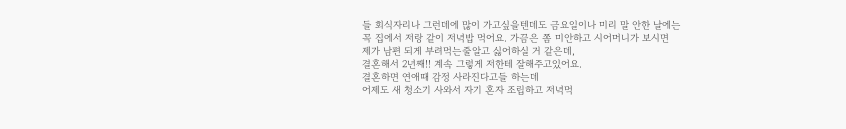들 회식자리나 그런데에 많이 가고싶을텐데도 금요일이나 미리 말 안한 날에는
꼭 집에서 저랑 같이 저녁밥 먹어요. 가끔은 쫌 미안하고 시어머니가 보시면
제가 남편 되게 부려먹는줄알고 싫어하실 거 같은데,
결혼해서 2년째!! 계속 그렇게 저한테 잘해주고있어요.
결혼하면 연애때 감정 사라진다고들 하는데
어제도 새 청소기 사와서 자기 혼자 조립하고 저녁먹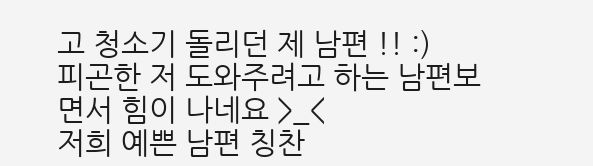고 청소기 돌리던 제 남편 !! :)
피곤한 저 도와주려고 하는 남편보면서 힘이 나네요 >_<
저희 예쁜 남편 칭찬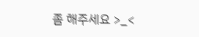좀 해주세요 >_<